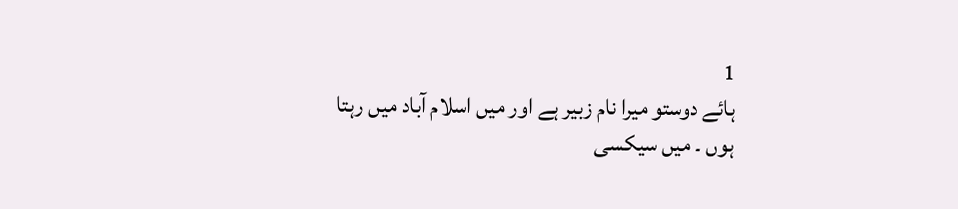1
ہائے دوستو میرا نام زبیر ہے اور میں اسلام آباد میں رہتا ہوں ۔ میں سیکسی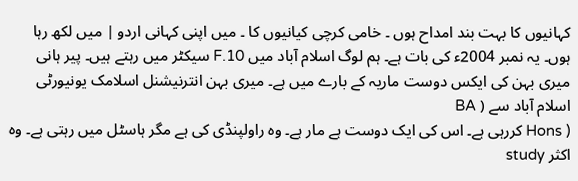کہانیوں کا بہت بند امداح ہوں ۔ خامی کرچی کیانیوں کا ۔ میں اپنی کہانی اردو | میں لکھ رہا ہوں۔ یہ نمبر 2004ء کی بات ہے۔ ہم لوگ اسلام آباد میں 10.F سیکٹر میں رہتے ہیں۔ پیر ہانی میری بہن کی ایکس دوست ماریہ کے بارے میں ہے۔ میری بہن انترنیشنل اسلامک یونیورٹی اسلام آباد سے ( BA
( Hons کررہی ہے۔ اس کی ایک دوست ہے مار ہے۔ وہ راولپنڈی کی ہے مگر ہاسٹل میں رہتی ہے۔ وہ اکثر study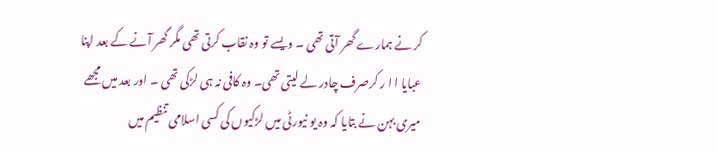کر نے ہمارے گھر آتی تھی ۔ ویسے تو وہ نقاب کرتی تھی مگر گھر آنے کے بعد اپنا عبایا ا ا ر کرصرف چادر لے لیتی تھی۔ وہ کافی نہ ہی لڑکی تھی ۔ اور بعد میں مجھے میری بہن نے بتایا کہ وہ یو نیورٹی میں لڑکیوں کی کسی اسلامی تنظیم میں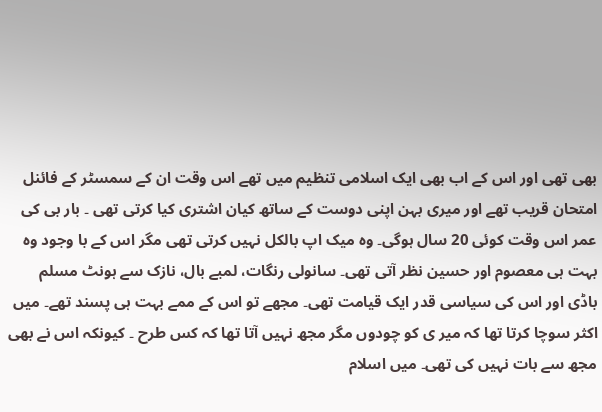بھی تھی اور اس کے اب بھی ایک اسلامی تنظیم میں تھے اس وقت ان کے سمسٹر کے فائنل امتحان قریب تھے اور میری بہن اپنی دوست کے ساتھ کیان اشتری کیا کرتی تھی ۔ بار بی کی عمر اس وقت کوئی 20 سال ہوگی۔ وہ میک اپ بالکل نہیں کرتی تھی مگر اس کے با وجود وہ بہت ہی معصوم اور حسین نظر آتی تھی۔ سانولی رنگات، لمبے بال، نازک سے ہونٹ مسلم باڈی اور اس کی سیاسی قدر ایک قیامت تھی۔ مجھے تو اس کے ممے بہت ہی پسند تھے۔ میں اکثر سوچا کرتا تھا کہ میر ی کو چودوں مگر مجھ نہیں آتا تھا کہ کس طرح ۔ کیونکہ اس نے بھی مجھ سے بات نہیں کی تھی۔ میں اسلام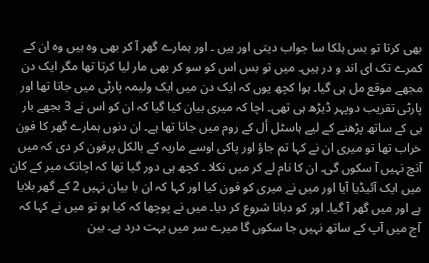بھی کرتا تو بس ہلکا سا جواب دیتی اور ہیں ۔ اور ہمارے گھر آ کر بھی وہ ہیں وہ ان کے کمرے تک ای اند و در ہیں۔ میں تو بس اس کو سو کر بھی مار لیا کرتا تھا مگر ایک دن مجھے موقع مل ہی گیا۔ ہوا کچھ یوں کہ ایک دن میں ایک ولیمہ پارٹی میں جاتا تھا اور پارٹی تقریب دوپہر ڈیڑھ ہی تھی۔ اچا کہ میری بیان کیا گیا کہ ان کو اس نے 3 بجھے بار بی کے ساتھ پڑھنے کے لیے ہاسٹل أل کے روم میں جانا تھا ہے۔ ان دنوں ہمارے گھر کا فون خراب تھا تو میری ان نے کہا تم جاؤ اور پاکی اوسے ماریہ کے بالکل پرفون کر دی کہ میں
آنچ نہیں آ سکوں گی۔ ان کا نام لے کر میں نکلا ۔ کچھ ہی دور گیا تھا کہ اچانک میر کے کان میں ایک آئیڈیا آیا اور میں نے میری کو فون کیا اور کہا کہ ان با بیان نہیں 2 کے گھر بلایا ہے اور میں گھر آ گیا۔ اور کو دبانا شروع کر دیا۔ میں نے پوچھا کہ کیا ہو تو میں نے کہا کہ آج میں آپ کے ساتھ نہیں جا سکوں گا میرے سر میں بہت درد ہے۔ بین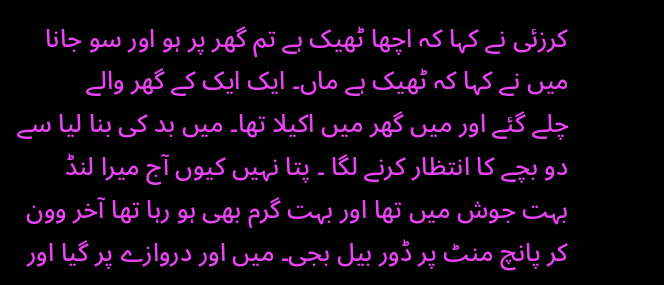کرزئی نے کہا کہ اچھا ٹھیک ہے تم گھر پر ہو اور سو جانا میں نے کہا کہ ٹھیک ہے ماں۔ ایک ایک کے گھر والے
چلے گئے اور میں گھر میں اکیلا تھا۔ میں بد کی بنا لیا سے دو بچے کا انتظار کرنے لگا ۔ پتا نہیں کیوں آج میرا لنڈ بہت جوش میں تھا اور بہت گرم بھی ہو رہا تھا آخر وون کر پانچ منٹ پر ڈور بیل بجی۔ میں اور دروازے پر گیا اور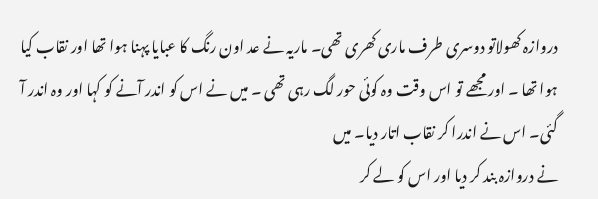دروازہ کھولاتو دوسری طرف ماری کھری تھی۔ ماریہ نے عد اون رنگ کا عبایا پہنا ہوا تھا اور نقاب کیا ہوا تھا ۔ اور مجھے تو اس وقت وہ کوئی حور لگ رہی تھی ۔ میں نے اس کو اندر آنے کو کہا اور وہ اندر آ گئی۔ اس نے اندرا کر نقاب اتار دیا۔ میں
نے دروازہ بند کر دیا اور اس کو لے کر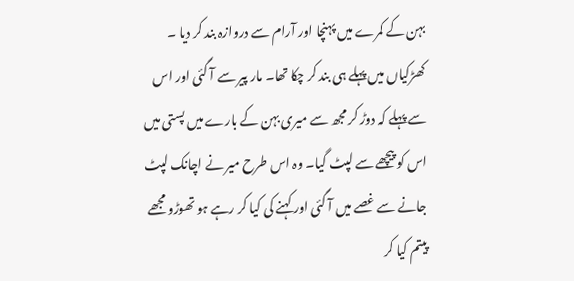بہن کے کمرے میں پہنچا اور آرام سے دروازہ بند کر دیا ۔ کھڑکیاں میں پہلے ہی بند کر چکا تھا۔ مار پیر سے آ گئی اور اس سے پہلے کہ دوڑ کر مجھ سے میری بہن کے بارے میں پستی میں اس کو پیچھے سے لپٹ گیا۔ وہ اس طرح میر نے اچانک لپٹ جانے سے غصے میں آ گئی اور کہنے کی کیا کر رہے ہو تھوڑو مجھے پیتم کیا کر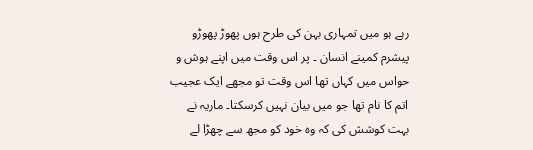رہے ہو میں تمہاری بہن کی طرح ہوں پھوڑ پھوڑو پیشرم کمینے انسان ۔ پر اس وقت میں اپنے ہوش و حواس میں کہاں تھا اس وقت تو مجھے ایک عجیب اتم کا نام تھا جو میں بیان نہیں کرسکتا۔ ماریہ نے بہت کوشش کی کہ وہ خود کو مجھ سے چھڑا لے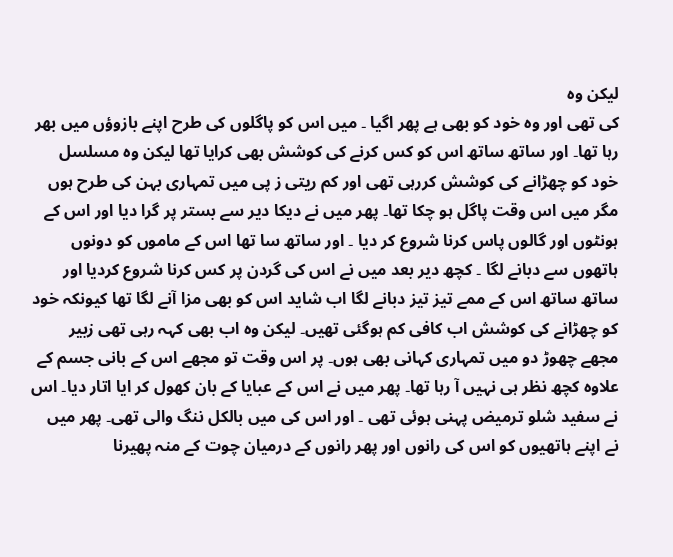لیکن وہ
کی تھی اور وہ خود کو بھی ہے پھر اگیا ۔ میں اس کو پاگلوں کی طرح اپنے بازوؤں میں بھر رہا تھا۔ اور ساتھ ساتھ اس کو کس کرنے کی کوشش بھی کرایا تھا لیکن وہ مسلسل خود کو چھڑانے کی کوشش کررہی تھی اور کم ریتی ز پی میں تمہاری بہن کی طرح ہوں مگر میں اس وقت پاگل ہو چکا تھا۔ پھر میں نے دیکا دیر سے بستر پر گرا دیا اور اس کے ہونٹوں اور گالوں پاس کرنا شروع کر دیا ۔ اور ساتھ سا تھا اس کے ماموں کو دونوں ہاتھوں سے دبانے لگا ۔ کچھ دیر بعد میں نے اس کی گردن پر کس کرنا شروع کردیا اور ساتھ ساتھ اس کے ممے تیز تیز دبانے لگا اب شاید اس کو بھی مزا آنے لگا تھا کیونکہ خود کو چھڑانے کی کوشش اب کافی کم ہوگئی تھیں۔ لیکن وہ اب بھی کہہ رہی تھی زبیر مجھے چھوڑ دو میں تمہاری کہانی بھی ہوں۔ پر اس وقت تو مجھے اس کے بانی جسم کے علاوہ کچھ نظر ہی نہیں آ رہا تھا۔ پھر میں نے اس کے عبایا کے بان کھول کر ایا اتار دیا۔ اس نے سفید شلو ترمیض پہنی ہوئی تھی ۔ اور اس کی میں بالکل ننگ والی تھی۔ پھر میں نے اپنے ہاتھیوں کو اس کی رانوں اور پھر رانوں کے درمیان چوت کے منہ پھیرنا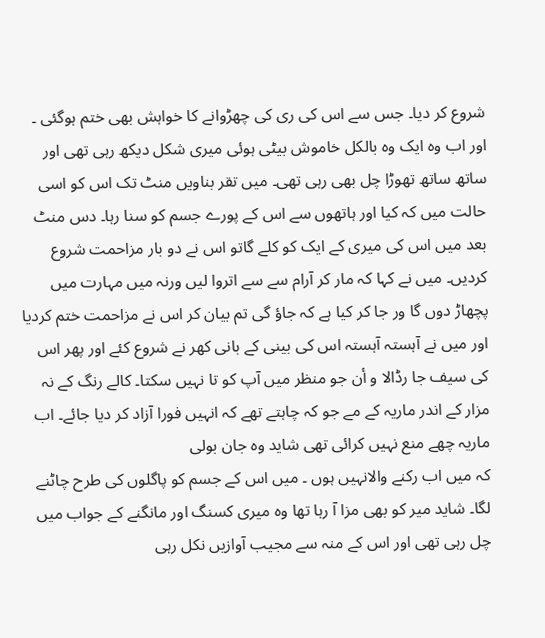شروع کر دیا۔ جس سے اس کی ری کی چھڑوانے کا خواہش بھی ختم ہوگئی ۔ اور اب وہ ایک وہ بالکل خاموش بیٹی ہوئی میری شکل دیکھ رہی تھی اور ساتھ ساتھ تھوڑا چل بھی رہی تھی۔ میں تقر بناویں منٹ تک اس کو اسی حالت میں کہ کیا اور ہاتھوں سے اس کے پورے جسم کو سنا رہا۔ دس منٹ بعد میں اس کی میری کے ایک کو کلے گاتو اس نے دو بار مزاحمت شروع کردیں۔ میں نے کہا کہ مار کر آرام سے سے اتروا لیں ورنہ میں مہارت میں پچھاڑ دوں گا ور جا کر کیا ہے کہ جاؤ گی تم بیان کر اس نے مزاحمت ختم کردیا اور میں نے آہستہ آہستہ اس کی بینی کے بانی کھر نے شروع کئے اور پھر اس کی سیف جا رڈالا و أن جو منظر میں آپ کو تا نہیں سکتا۔ کالے رنگ کے نہ مزار کے اندر ماریہ کے مے جو کہ چاہتے تھے کہ انہیں فورا آزاد کر دیا جائے۔ اب ماریہ چھے منع نہیں کرائی تھی شاید وہ جان بولی
کہ میں اب رکنے والانہیں ہوں ۔ میں اس کے جسم کو پاگلوں کی طرح چاٹنے لگا۔ شاید میر کو بھی مزا آ رہا تھا وہ میری کسنگ اور مانگنے کے جواب میں چل رہی تھی اور اس کے منہ سے مجیب آوازیں نکل رہی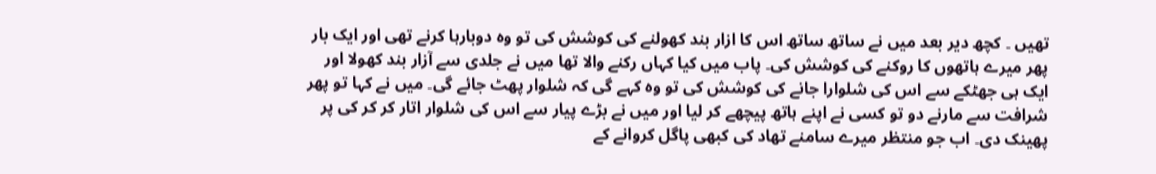تھیں ۔ کچھ دیر بعد میں نے ساتھ ساتھ اس کا ازار بند کھولنے کی کوشش کی تو وہ دوبارہا کرنے تھی اور ایک بار پھر میرے ہاتھوں کا روکنے کی کوشش کی۔ پاب میں کیا کہاں رکنے والا تھا میں نے جلدی سے آزار بند کھولا اور ایک ہی جھٹکے سے اس کی شلوارا جانے کی کوشش کی تو وہ کہے گی کہ شلوار پھٹ جائے گی۔ میں نے کہا تو پھر شرافت سے مارنے دو تو کسی نے اپنے ہاتھ پیچھے کر لیا اور میں نے بڑے پیار سے اس کی شلوار اتار کر کر کی پر پھینک دی۔ اب جو منتظر میرے سامنے تھاد کی کبھی پاگل کروانے کے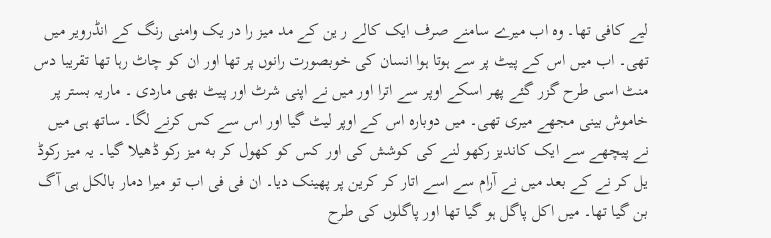لیے کافی تھا۔ وہ اب میرے سامنے صرف ایک کالے ر ین کے مد میز را در یک وامنی رنگ کے انڈرویر میں تھی۔ اب میں اس کے پیٹ پر سے ہوتا ہوا انسان کی خوبصورت رانوں پر تھا اور ان کو چاٹ رہا تھا تقریبا دس منٹ اسی طرح گزر گئے پھر اسکے اوپر سے اترا اور میں نے اپنی شرٹ اور پیٹ بھی ماردی ۔ ماریہ بستر پر خاموش بینی مجھے میری تھی۔ میں دوبارہ اس کے اوپر لیٹ گیا اور اس سے کس کرنے لگا۔ ساتھ ہی میں نے پیچھے سے ایک کاندیز رکھو لنے کی کوشش کی اور کس کو کھول کر به میز رکو ڈھیلا گیا۔ یہ میز رکوڈ یل کر نے کے بعد میں نے آرام سے اسے اتار کر کرین پر پھینک دیا۔ ان فی فی اب تو میرا دمار بالکل ہی آگ بن گیا تھا۔ میں اکل پاگل ہو گیا تھا اور پاگلوں کی طرح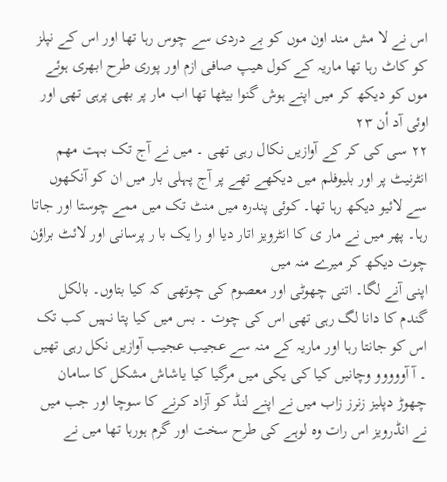اس نے لا مش مند اون موں کو بے دردی سے چوس رہا تھا اور اس کے نپلز کو کاٹ رہا تھا ماریہ کے کول هیپ صافی ازم اور پوری طرح ابھری ہوئے موں کو دیکھ کر میں اپنے ہوش گنوا بیٹھا تھا اب مار پر بھی پرہی تھی اور اوئی آد أن ۲۳
۲۲ سی کی کر کے آوازیں نکال رہی تھی ۔ میں نے آج تک بہت مهم انٹرنیٹ پر اور بلیوفلم میں دیکھے تھے پر آج پہلی بار میں ان کو آنکھوں سے لائیو دیکھ رہا تھا۔ کوئی پندرہ میں منٹ تک میں ممے چوستا اور جاتا رہا۔ پھر میں نے مار ی کا انٹرویز اتار دیا او را یک با ر پرسانی اور لائٹ براؤن چوت دیکھ کر میرے منہ میں
اپنی آنے لگا۔ اتنی چھوٹی اور معصوم کی چوتھی کہ کیا بتاوں۔ بالکل گندم کا دانا لگ رہی تھی اس کی چوت ۔ بس میں کیا پتا نہیں کب تک اس کو جانتا رہا اور ماریہ کے منہ سے عجیب عجیب آوازیں نکل رہی تھیں ۔ آ آووووو وچانیں کیا کی یکی میں مرگیا کیا یاشاش مشکل کا سامان چھوڑ دپلیز زنرز زاب میں نے اپنے لنڈ کو آزاد کرنے کا سوچا اور جب میں نے انڈرویز اس رات وہ لوہے کی طرح سخت اور گرم ہورہا تھا میں نے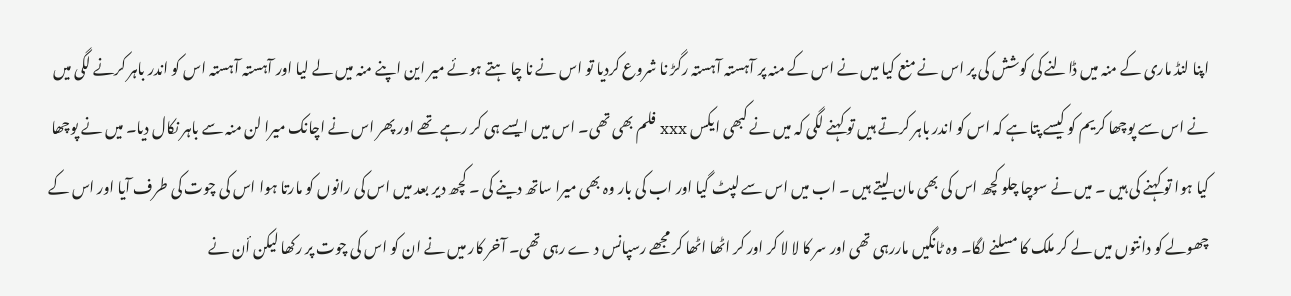اپنا لنڈ ماری کے منہ میں ڈالنے کی کوشش کی پر اس نے منع کیا میں نے اس کے منہ پر آہستہ آہستہ رگڑ نا شروع کردیا تو اس نے نا چا ہتے ہوئے میر این اپنے منہ میں لے لیا اور آہستہ آہستہ اس کو اندر باہر کرنے لگی میں نے اس سے پوچھا کریم کو کیسے پتا ہے کہ اس کو اندر باہر کرتے ہیں تو کہنے لگی کہ میں نے کبھی ایکس xxx فلم بھی تھی۔ اس میں ایسے ہی کر رہے تھے اور پھر اس نے اچانک میرا لن منہ سے باہر نکال دیا۔ میں نے پوچھا کیا ہوا تو کہنے کی ہیں ۔ میں نے سوچا چلو کچھ اس کی بھی مان لیتے ہیں ۔ اب میں اس سے لپٹ گیا اور اب کی بار وہ بھی میرا ساتھ دینے کی ۔ کچھ دیر بعد میں اس کی رانوں کو مارتا ہوا اس کی چوت کی طرف آیا اور اس کے چھولے کو دانتوں میں لے کر ملک کا مسلنے لگا۔ وہ ٹانگیں ماررہی تھی اور سر کا لا لا کر اور کر اٹھا اٹھا کر مجھے رسپانس د ے رہی تھی۔ آخر کار میں نے ان کو اس کی چوت پر رکھا لیکن أن نے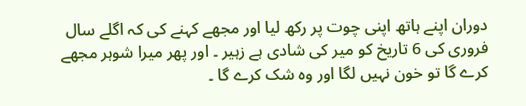دوران اپنے ہاتھ اپنی چوت پر رکھ لیا اور مجھے کہنے کی کہ اگلے سال فروری کی 6 تاریخ کو میر کی شادی ہے زہیر ۔ اور پھر میرا شوہر مجھے کرے گا تو خون نہیں لگا اور وہ شک کرے گا ۔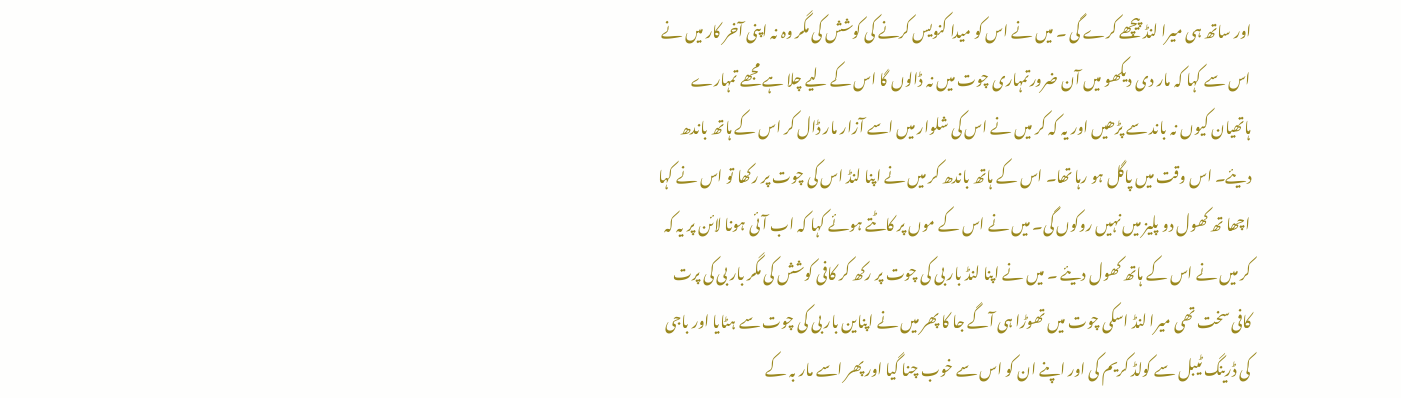اور ساتھ ہی میرا لنڈ پیچھے کرے گی ۔ میں نے اس کو میدا کنویس کرنے کی کوشش کی مگر وہ نہ اپنی آخر کار میں نے اس سے کہا کہ مار دی دیکھو میں آن ضرورتمہاری چوت میں نہ ڈالوں گا اس کے لیے چلا ہے مجھے تمہارے ہاتھیان کیوں نہ باند سے پڑھیں اور یہ کہ کر میں نے اس کی شلوار میں اسے آزار مار ڈال کر اس کے ہاتھ باندھ دیئے۔ اس وقت میں پاگل ہو رہا تھا۔ اس کے ہاتھ باندھ کر میں نے اپنا لنڈ اس کی چوت پر رکھا تو اس نے کہا اچھا تھ کھول دو پلیز میں نہیں روکوں گی۔ میں نے اس کے موں پر کاٹتے ہوئے کہا کہ اب آئی ہونا لائن پر یہ کہ کر میں نے اس کے ہاتھ کھول دیئے ۔ میں نے اپنا لنڈ بار بی کی چوت پر رکھ کر کافی کوشش کی مگر بار بی کی پرت کافی سخت تھی میرا لنڈ اسکی چوت میں تھوڑا ہی آگے جا کا پھر میں نے اپناین بار بی کی چوت سے ہٹایا اور باجی کی ڈرینگ ٹیبل سے کولڈ کریم کی اور اپنے ان کو اس سے خوب چنا گیا اور پھر اسے مار بہ کے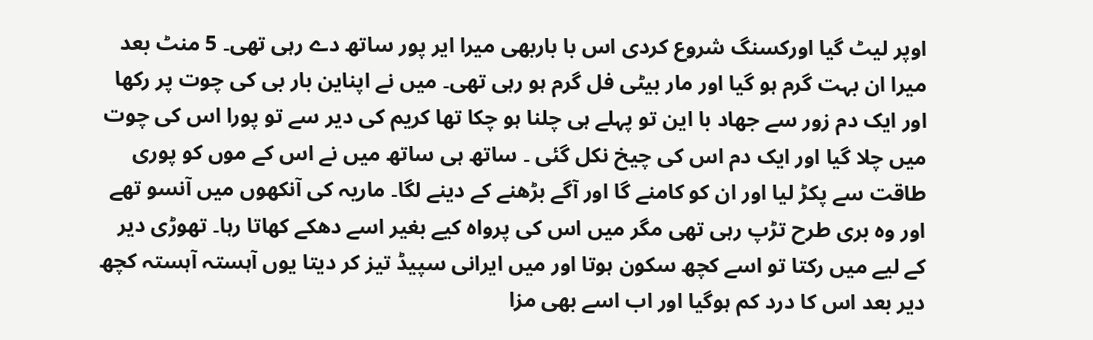اوپر لیٹ گیا اورکسنگ شروع کردی اس با باربھی میرا ایر پور ساتھ دے رہی تھی۔ 5 منٹ بعد میرا ان بہت گرم ہو گیا اور مار بیٹی فل گرم ہو رہی تھی۔ میں نے اپناین بار بی کی چوت پر رکھا اور ایک دم زور سے جھاد با این تو پہلے ہی چلنا ہو چکا تھا کریم کی دیر سے تو پورا اس کی چوت میں چلا گیا اور ایک دم اس کی چیخ نکل گئی ۔ ساتھ ہی ساتھ میں نے اس کے موں کو پوری طاقت سے پکڑ لیا اور ان کو کامنے گا اور آگے بڑھنے کے دینے لگا۔ ماریہ کی آنکھوں میں آنسو تھے اور وہ بری طرح تڑپ رہی تھی مگر میں اس کی پرواہ کیے بغیر اسے دھکے کھاتا رہا۔ تھوڑی دیر کے لیے میں رکتا تو اسے کچھ سکون ہوتا اور میں ایرانی سپیڈ تیز کر دیتا یوں آہستہ آہستہ کچھ دیر بعد اس کا درد کم ہوگیا اور اب اسے بھی مزا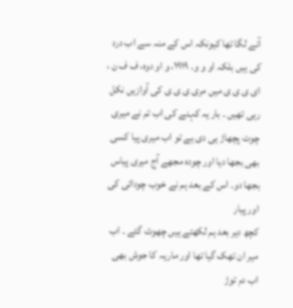آنے لگا تھا کیونکہ اس کے منہ سے اب درد کی ہیں بلکہ او و و. ۱۹۱۹، و او دوه، ف ف ن ، ای ی ی ی میں مری ی ی ی کی آوازیں نکل رہی تھیں ۔ بار یہ کہنے کی اب تم نے میری چوت پچھاڑ ہی دی ہے تو اب میری پیا کسی بھی بجھا دیا اور چودہ مجھے آج میری پیاس بجھا دو۔ اس کے بعد ہم نے خوب چودائی کی اور پیار
کچھ دیر بعد ہم لکھتے ہیں چھوٹ گئے ۔ اب میر ان تھک گیا تھا اور ماریہ کا جوش بھی اب دم توڑ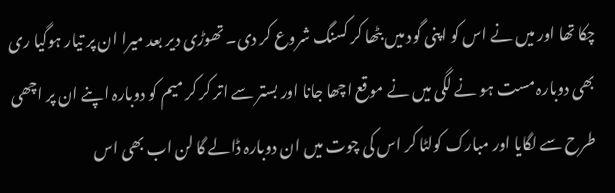چکا تھا اور میں نے اس کو اپنی گود میں بٹھا کر کسنگ شروع کر دی۔ تھوڑی دیر بعد میرا ان پر تیار ہوگیا ری بھی دوبارہ مست ہو نے لگی میں نے موقع اچھا جانا اور بستر سے اتر کر کر میم کو دوبارہ اپنے ان پر اچھی طرح سے لگایا اور مبارک کولٹا کر اس کی چوت میں ان دوبارہ ڈالے گا لن اب بھی اس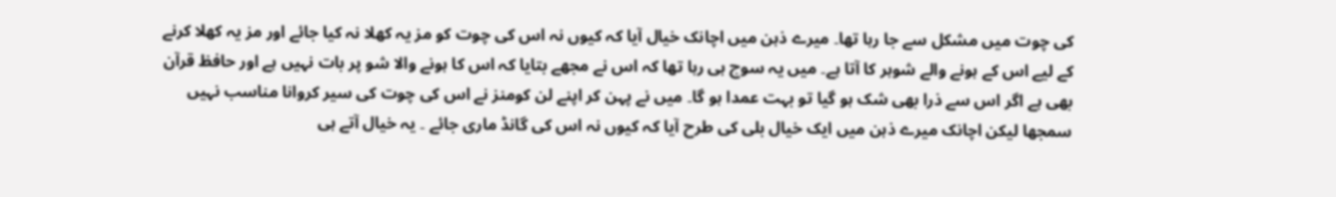کی چوت میں مشکل سے جا رہا تھا۔ میرے ذہن میں اچانک خیال آیا کہ کیوں نہ اس کی چوت کو مز یہ کھلا نہ کیا جائے اور مز یہ کھلا کرنے کے لیے اس کے ہونے والے شوہر کا آتا ہے۔ میں یہ سوچ ہی رہا تھا کہ اس نے مجھے بتایا کہ اس کا ہونے والا شو پر بات نہیں ہے اور حافظ قرآن بھی ہے اگر اس سے ذرا بھی شک ہو گیا تو بہت عمدا ہو گا۔ میں نے پہن کر اپنے لن کومنز نے اس کی چوت کی سیر کروانا مناسب نہیں سمجھا لیکن اچانک میرے ذہن میں ایک خیال بلی کی طرح آیا کہ کیوں نہ اس کی گانڈ ماری جائے ۔ یہ خیال آتے ہی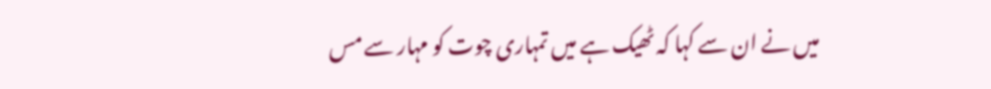میں نے ان سے کہا کہ ٹھیک ہے میں تمہاری چوت کو مہار سے مس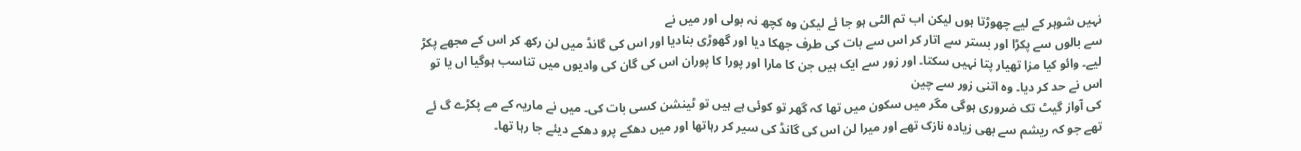نہیں شوہر کے لیے چھوڑتا ہوں لیکن اب تم الٹی ہو جا ئے لیکن وہ کچھ نہ بولی اور میں نے
سے بالوں سے پکڑا اور بستر سے اتار کر اس سے بات کی طرف جھکا دیا اور گھوڑی بنادیا اور اس کی گانڈ میں لن رکھ کر اس کے مجھے پکڑ لیے۔ وائو کیا مزا تھیار پتا نہیں سکتا۔ اور زور سے ایک ہیں جن کا مارا اور پورا کا پوران اس کی گان کی وادیوں میں تناسب ہوگیا اں یا تو اس نے حد کر دیا۔ وہ اتنی زور سے چین
کی آواز گیٹ تک ضروری ہوگی مگر میں سکون میں تھا کہ گھر تو کوئی ہے ہیں تو ٹینشن کسی بات کی۔ میں نے ماریہ کے مے پکڑے گ ئے تھے جو کہ ریشم سے بھی زیادہ نازک تھے اور میرا لن اس کی گانڈ کی سیر کر رہاتھا اور میں دھکے پرو دھکے دیئے جا رہا تھا۔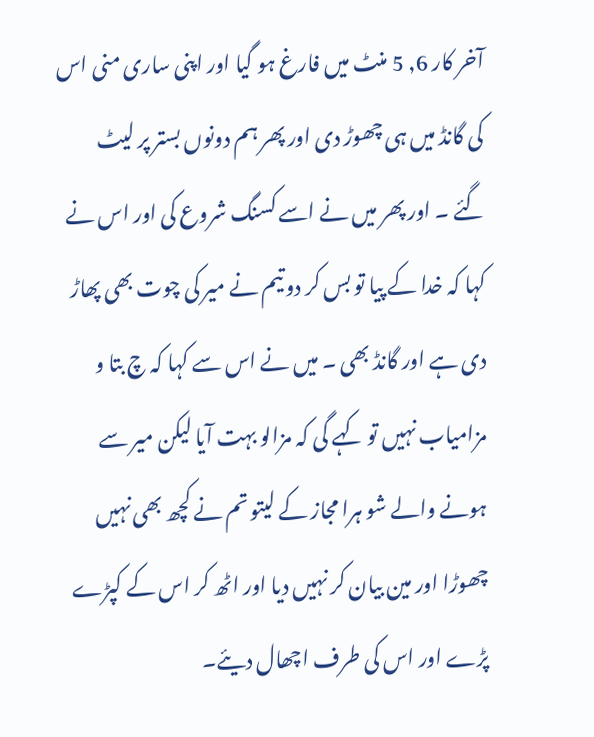آخر کار 6, 5 منٹ میں فارغ ہو گیا اور اپنی ساری منی اس کی گانڈ میں ہی چھوڑ دی اور پھر ہم دونوں بستر پر لیٹ گئے ۔ اور پھر میں نے اسے کسنگ شروع کی اور اس نے کہا کہ خدا کے پیا تو بس کر دو تیم نے میر کی چوت بھی پھاڑ دی ہے اور گانڈ بھی ۔ میں نے اس سے کہا کہ چ بتا و مزامیاب نہیں تو کہے گی کہ مزالو بہت آیا لیکن میر سے ہونے والے شو ہرا مجاز کے لیتو تم نے کچھ بھی نہیں چھوڑا اور مین بیان کر نہیں دیا اور اٹھ کر اس کے کپڑے پڑے اور اس کی طرف اچھال دیئے۔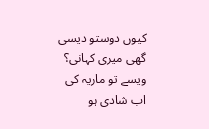کیوں دوستو دیسی گھی میری کہانی؟ ویسے تو ماریہ کی اب شادی ہو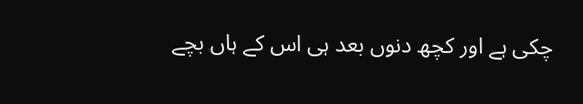چکی ہے اور کچھ دنوں بعد ہی اس کے ہاں بچے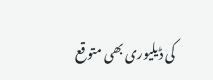کی ڈیلیوری بھی متوقع